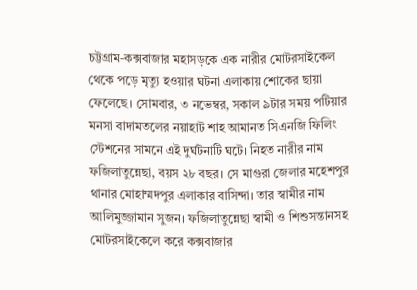চট্টগ্রাম-কক্সবাজার মহাসড়কে এক নারীর মোটরসাইকেল থেকে পড়ে মৃত্যু হওয়ার ঘটনা এলাকায় শোকের ছায়া ফেলেছে। সোমবার, ৩ নভেম্বর, সকাল ৯টার সময় পটিয়ার মনসা বাদামতলের নয়াহাট শাহ আমানত সিএনজি ফিলিং স্টেশনের সামনে এই দুর্ঘটনাটি ঘটে। নিহত নারীর নাম ফজিলাতুন্নেছা, বয়স ২৮ বছর। সে মাগুরা জেলার মহেশপুর থানার মোহাম্মদপুর এলাকার বাসিন্দা। তার স্বামীর নাম আলিমুজ্জামান সুজন। ফজিলাতুন্নেছা স্বামী ও শিশুসন্তানসহ মোটরসাইকেলে করে কক্সবাজার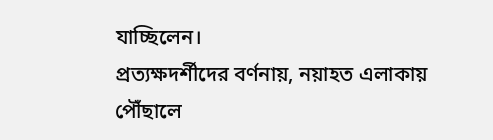যাচ্ছিলেন।
প্রত্যক্ষদর্শীদের বর্ণনায়, নয়াহত এলাকায় পৌঁছালে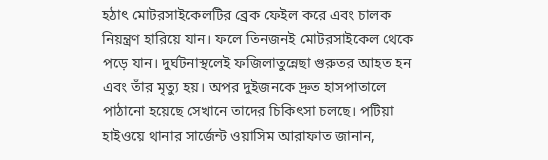হঠাৎ মোটরসাইকেলটির ব্রেক ফেইল করে এবং চালক নিয়ন্ত্রণ হারিয়ে যান। ফলে তিনজনই মোটরসাইকেল থেকে পড়ে যান। দুর্ঘটনাস্থলেই ফজিলাতুন্নেছা গুরুতর আহত হন এবং তাঁর মৃত্যু হয়। অপর দুইজনকে দ্রুত হাসপাতালে পাঠানো হয়েছে সেখানে তাদের চিকিৎসা চলছে। পটিয়া হাইওয়ে থানার সার্জেন্ট ওয়াসিম আরাফাত জানান,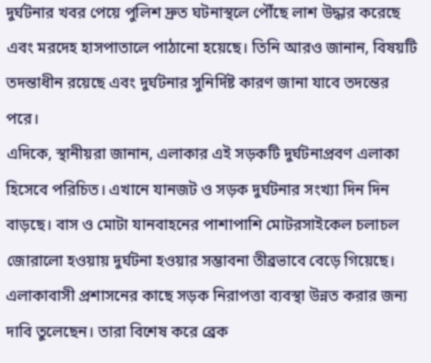দুর্ঘটনার খবর পেয়ে পুলিশ দ্রুত ঘটনাস্থলে পৌঁছে লাশ উদ্ধার করেছে এবং মরদেহ হাসপাতালে পাঠানো হয়েছে। তিনি আরও জানান, বিষয়টি তদন্তাধীন রয়েছে এবং দুর্ঘটনার সুনির্দিষ্ট কারণ জানা যাবে তদন্তের পরে।
এদিকে, স্থানীয়রা জানান, এলাকার এই সড়কটি দুর্ঘটনাপ্রবণ এলাকা হিসেবে পরিচিত। এখানে যানজট ও সড়ক দুর্ঘটনার সংখ্যা দিন দিন বাড়ছে। বাস ও মোটা যানবাহনের পাশাপাশি মোটরসাইকেল চলাচল জোরালো হওয়ায় দুর্ঘটনা হওয়ার সম্ভাবনা তীব্রভাবে বেড়ে গিয়েছে। এলাকাবাসী প্রশাসনের কাছে সড়ক নিরাপত্তা ব্যবস্থা উন্নত করার জন্য দাবি তুলেছেন। তারা বিশেষ করে ব্রেক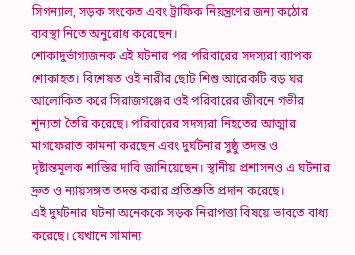সিগন্যাল, সড়ক সংকেত এবং ট্রাফিক নিয়ন্ত্রণের জন্য কঠোর ব্যবস্থা নিতে অনুরোধ করেছেন।
শোকাদুর্ভাগ্যজনক এই ঘটনার পর পরিবারের সদস্যরা ব্যাপক শোকাহত। বিশেষত ওই নারীর ছোট শিশু আরেকটি বড় ঘর আলোকিত করে সিরাজগঞ্জের ওই পরিবারের জীবনে গভীর শূন্যতা তৈরি করেছে। পরিবারের সদস্যরা নিহতের আত্মার মাগফেরাত কামনা করছেন এবং দুর্ঘটনার সুষ্ঠু তদন্ত ও দৃষ্টান্তমূলক শাস্তির দাবি জানিয়েছেন। স্থানীয় প্রশাসনও এ ঘটনার দ্রুত ও ন্যায়সঙ্গত তদন্ত করার প্রতিশ্রুতি প্রদান করেছে।
এই দুর্ঘটনার ঘটনা অনেককে সড়ক নিরাপত্তা বিষয়ে ভাবতে বাধ্য করেছে। যেখানে সামান্য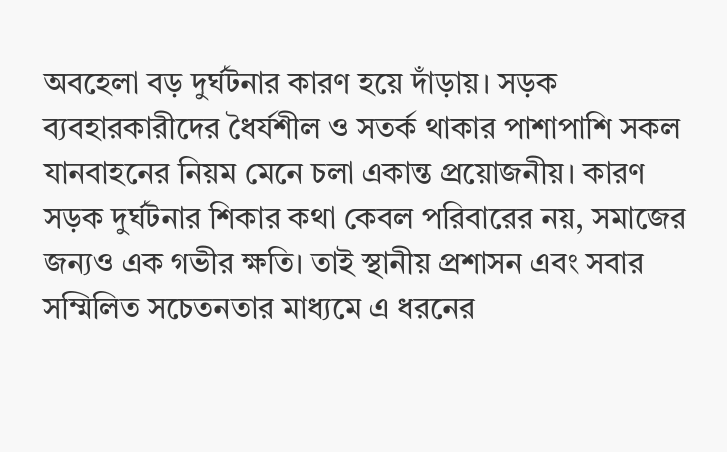অবহেলা বড় দুর্ঘটনার কারণ হয়ে দাঁড়ায়। সড়ক ব্যবহারকারীদের ধৈর্যশীল ও সতর্ক থাকার পাশাপাশি সকল যানবাহনের নিয়ম মেনে চলা একান্ত প্রয়োজনীয়। কারণ সড়ক দুর্ঘটনার শিকার কথা কেবল পরিবারের নয়, সমাজের জন্যও এক গভীর ক্ষতি। তাই স্থানীয় প্রশাসন এবং সবার সম্মিলিত সচেতনতার মাধ্যমে এ ধরনের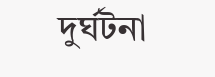দুর্ঘটনা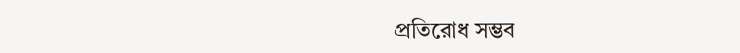প্রতিরোধ সম্ভব